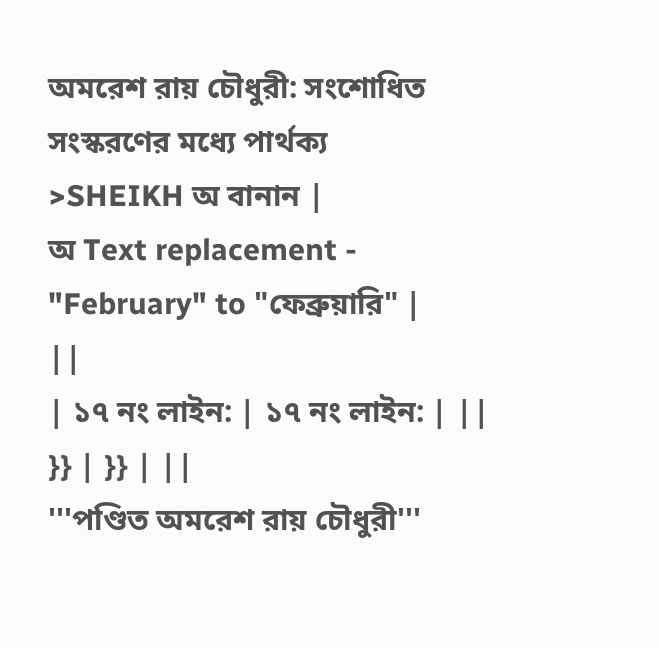অমরেশ রায় চৌধুরী: সংশোধিত সংস্করণের মধ্যে পার্থক্য
>SHEIKH অ বানান |
অ Text replacement - "February" to "ফেব্রুয়ারি" |
||
| ১৭ নং লাইন: | ১৭ নং লাইন: | ||
}} | }} | ||
'''পণ্ডিত অমরেশ রায় চৌধুরী'''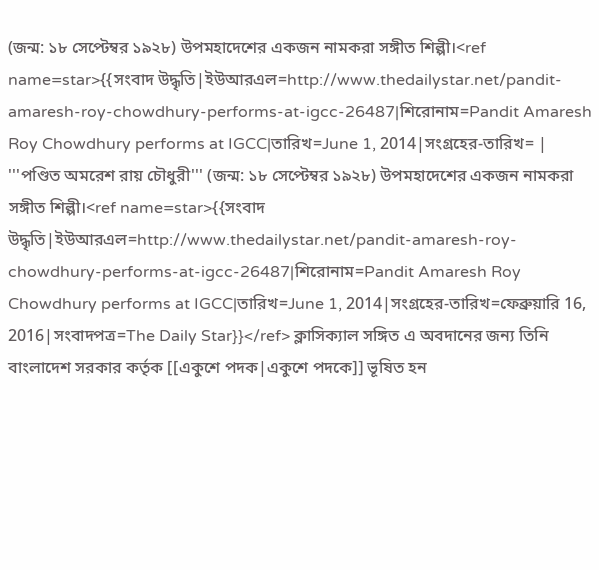(জন্ম: ১৮ সেপ্টেম্বর ১৯২৮) উপমহাদেশের একজন নামকরা সঙ্গীত শিল্পী।<ref name=star>{{সংবাদ উদ্ধৃতি|ইউআরএল=http://www.thedailystar.net/pandit-amaresh-roy-chowdhury-performs-at-igcc-26487|শিরোনাম=Pandit Amaresh Roy Chowdhury performs at IGCC|তারিখ=June 1, 2014|সংগ্রহের-তারিখ= | '''পণ্ডিত অমরেশ রায় চৌধুরী''' (জন্ম: ১৮ সেপ্টেম্বর ১৯২৮) উপমহাদেশের একজন নামকরা সঙ্গীত শিল্পী।<ref name=star>{{সংবাদ উদ্ধৃতি|ইউআরএল=http://www.thedailystar.net/pandit-amaresh-roy-chowdhury-performs-at-igcc-26487|শিরোনাম=Pandit Amaresh Roy Chowdhury performs at IGCC|তারিখ=June 1, 2014|সংগ্রহের-তারিখ=ফেব্রুয়ারি 16, 2016|সংবাদপত্র=The Daily Star}}</ref> ক্লাসিক্যাল সঙ্গিত এ অবদানের জন্য তিনি বাংলাদেশ সরকার কর্তৃক [[একুশে পদক|একুশে পদকে]] ভূষিত হন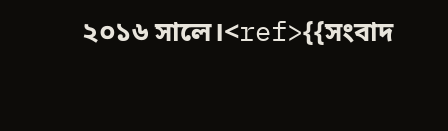২০১৬ সালে।<ref>{{সংবাদ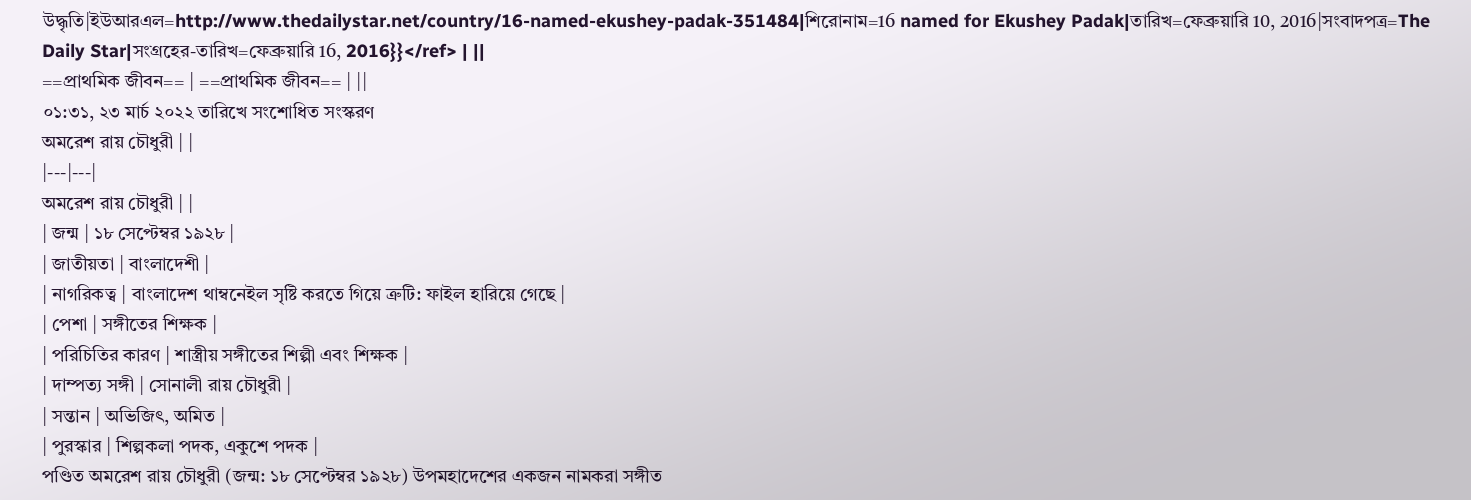উদ্ধৃতি|ইউআরএল=http://www.thedailystar.net/country/16-named-ekushey-padak-351484|শিরোনাম=16 named for Ekushey Padak|তারিখ=ফেব্রুয়ারি 10, 2016|সংবাদপত্র=The Daily Star|সংগ্রহের-তারিখ=ফেব্রুয়ারি 16, 2016}}</ref> | ||
==প্রাথমিক জীবন== | ==প্রাথমিক জীবন== | ||
০১:৩১, ২৩ মার্চ ২০২২ তারিখে সংশোধিত সংস্করণ
অমরেশ রায় চৌধুরী | |
|---|---|
অমরেশ রায় চৌধুরী | |
| জন্ম | ১৮ সেপ্টেম্বর ১৯২৮ |
| জাতীয়তা | বাংলাদেশী |
| নাগরিকত্ব | বাংলাদেশ থাম্বনেইল সৃষ্টি করতে গিয়ে ত্রুটি: ফাইল হারিয়ে গেছে |
| পেশা | সঙ্গীতের শিক্ষক |
| পরিচিতির কারণ | শাস্ত্রীয় সঙ্গীতের শিল্পী এবং শিক্ষক |
| দাম্পত্য সঙ্গী | সোনালী রায় চৌধুরী |
| সন্তান | অভিজিৎ, অমিত |
| পুরস্কার | শিল্পকলা পদক, একুশে পদক |
পণ্ডিত অমরেশ রায় চৌধুরী (জন্ম: ১৮ সেপ্টেম্বর ১৯২৮) উপমহাদেশের একজন নামকরা সঙ্গীত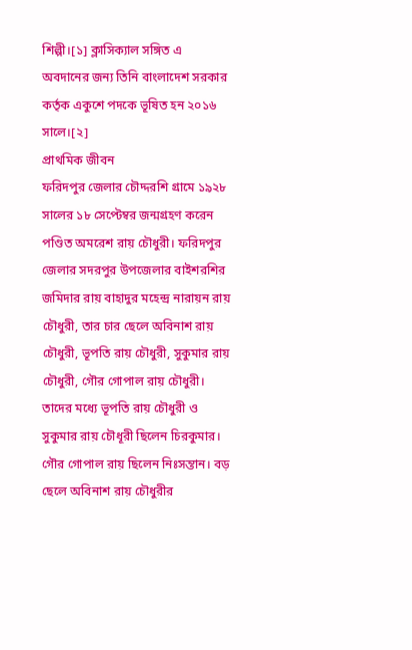শিল্পী।[১] ক্লাসিক্যাল সঙ্গিত এ অবদানের জন্য তিনি বাংলাদেশ সরকার কর্তৃক একুশে পদকে ভূষিত হন ২০১৬ সালে।[২]
প্রাথমিক জীবন
ফরিদপুর জেলার চৌদ্দরশি গ্রামে ১৯২৮ সালের ১৮ সেপ্টেম্বর জন্মগ্রহণ করেন পণ্ডিত অমরেশ রায় চৌধুরী। ফরিদপুর জেলার সদরপুর উপজেলার বাইশরশির জমিদার রায় বাহাদুর মহেন্দ্র নারায়ন রায় চৌধুরী, তার চার ছেলে অবিনাশ রায় চৌধুরী, ভূপতি রায় চৌধুরী, সুকুমার রায় চৌধুরী, গৌর গোপাল রায় চৌধুরী। তাদের মধ্যে ভূপতি রায় চৌধুরী ও সুকুমার রায় চৌধূরী ছিলেন চিরকুমার। গৌর গোপাল রায় ছিলেন নিঃসন্তান। বড় ছেলে অবিনাশ রায় চৌধুরীর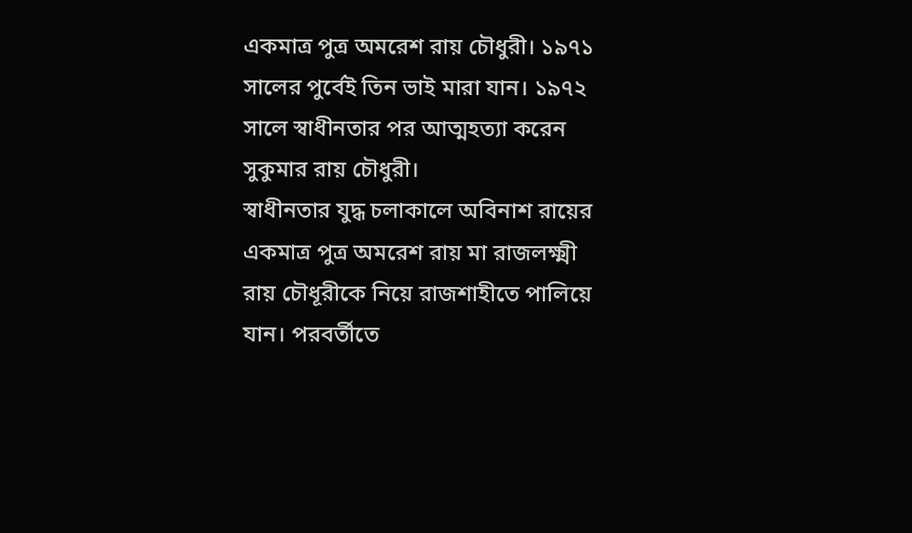একমাত্র পুত্র অমরেশ রায় চৌধুরী। ১৯৭১ সালের পুর্বেই তিন ভাই মারা যান। ১৯৭২ সালে স্বাধীনতার পর আত্মহত্যা করেন সুকুমার রায় চৌধুরী।
স্বাধীনতার যুদ্ধ চলাকালে অবিনাশ রায়ের একমাত্র পুত্র অমরেশ রায় মা রাজলক্ষ্মী রায় চৌধূরীকে নিয়ে রাজশাহীতে পালিয়ে যান। পরবর্তীতে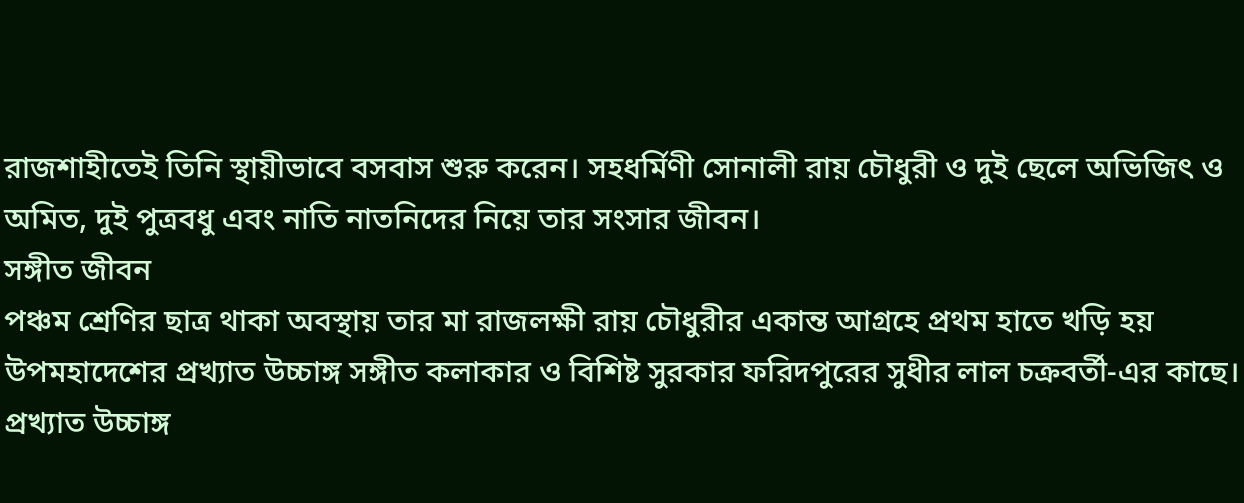রাজশাহীতেই তিনি স্থায়ীভাবে বসবাস শুরু করেন। সহধর্মিণী সোনালী রায় চৌধুরী ও দুই ছেলে অভিজিৎ ও অমিত, দুই পুত্রবধু এবং নাতি নাতনিদের নিয়ে তার সংসার জীবন।
সঙ্গীত জীবন
পঞ্চম শ্রেণির ছাত্র থাকা অবস্থায় তার মা রাজলক্ষী রায় চৌধুরীর একান্ত আগ্রহে প্রথম হাতে খড়ি হয় উপমহাদেশের প্রখ্যাত উচ্চাঙ্গ সঙ্গীত কলাকার ও বিশিষ্ট সুরকার ফরিদপুরের সুধীর লাল চক্রবর্তী-এর কাছে। প্রখ্যাত উচ্চাঙ্গ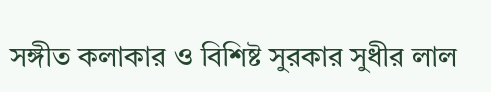সঙ্গীত কলাকার ও বিশিষ্ট সুরকার সুধীর লাল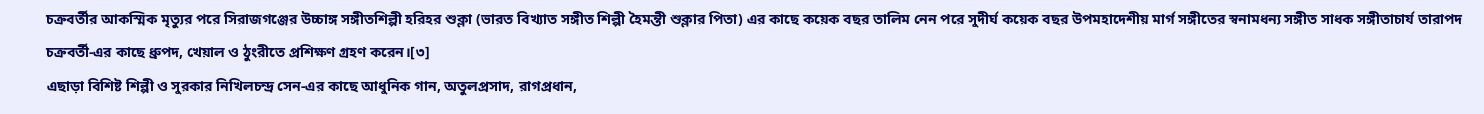চক্রবর্তীর আকস্মিক মৃত্যুর পরে সিরাজগঞ্জের উচ্চাঙ্গ সঙ্গীতশিল্পী হরিহর শুক্লা (ভারত বিখ্যাত সঙ্গীত শিল্পী হৈমন্তী শুক্লার পিতা) এর কাছে কয়েক বছর তালিম নেন পরে সুদীর্ঘ কয়েক বছর উপমহাদেশীয় মার্গ সঙ্গীতের স্বনামধন্য সঙ্গীত সাধক সঙ্গীতাচার্য তারাপদ চক্রবর্তী-এর কাছে ধ্রুপদ, খেয়াল ও ঠুংরীতে প্রশিক্ষণ গ্রহণ করেন।[৩]
এছাড়া বিশিষ্ট শিল্পী ও সুরকার নিখিলচন্দ্র সেন-এর কাছে আধুনিক গান, অতুলপ্রসাদ, রাগপ্রধান,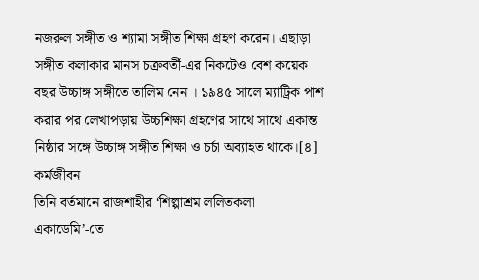নজরুল সঙ্গীত ও শ্যামা সঙ্গীত শিক্ষা গ্রহণ করেন। এছাড়া সঙ্গীত কলাকার মানস চক্রবর্তী-এর নিকটেও বেশ কয়েক বছর উচ্চাঙ্গ সঙ্গীতে তালিম নেন । ১৯৪৫ সালে ম্যাট্রিক পাশ করার পর লেখাপড়ায় উচ্চশিক্ষা গ্রহণের সাথে সাথে একান্ত নিষ্ঠার সঙ্গে উচ্চাঙ্গ সঙ্গীত শিক্ষা ও চর্চা অব্যাহত থাকে।[৪]
কর্মজীবন
তিনি বর্তমানে রাজশাহীর ‘শিল্পাশ্রম ললিতকলা একাডেমি’-তে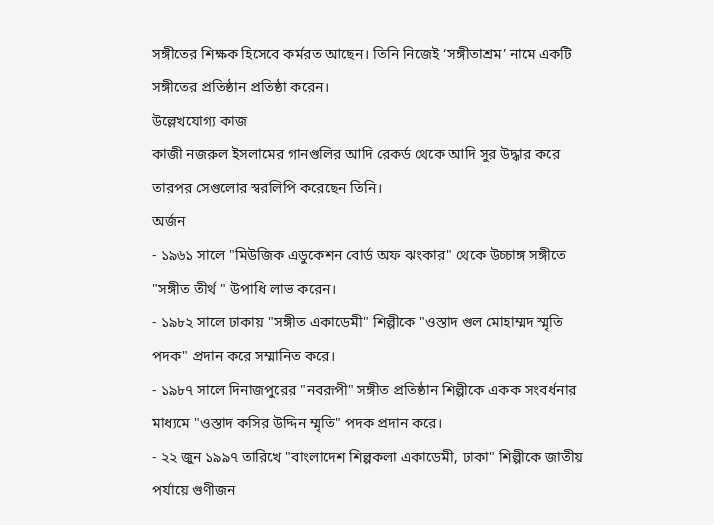সঙ্গীতের শিক্ষক হিসেবে কর্মরত আছেন। তিনি নিজেই ‘সঙ্গীতাশ্রম’ নামে একটি সঙ্গীতের প্রতিষ্ঠান প্রতিষ্ঠা করেন।
উল্লেখযোগ্য কাজ
কাজী নজরুল ইসলামের গানগুলির আদি রেকর্ড থেকে আদি সুর উদ্ধার করে তারপর সেগুলোর স্বরলিপি করেছেন তিনি।
অর্জন
- ১৯৬১ সালে "মিউজিক এডুকেশন বোর্ড অফ ঝংকার" থেকে উচ্চাঙ্গ সঙ্গীতে "সঙ্গীত তীর্থ " উপাধি লাভ করেন।
- ১৯৮২ সালে ঢাকায় "সঙ্গীত একাডেমী" শিল্পীকে "ওস্তাদ গুল মোহাম্মদ স্মৃতি পদক" প্রদান করে সম্মানিত করে।
- ১৯৮৭ সালে দিনাজপুরের "নবরূপী" সঙ্গীত প্রতিষ্ঠান শিল্পীকে একক সংবর্ধনার মাধ্যমে "ওস্তাদ কসির উদ্দিন ম্মৃতি" পদক প্রদান করে।
- ২২ জুন ১৯৯৭ তারিখে "বাংলাদেশ শিল্পকলা একাডেমী, ঢাকা" শিল্পীকে জাতীয় পর্যায়ে গুণীজন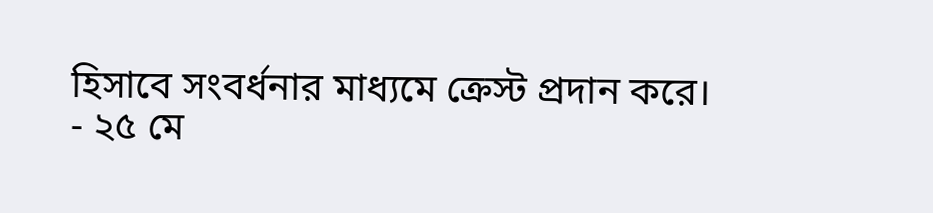হিসাবে সংবর্ধনার মাধ্যমে ক্রেস্ট প্রদান করে।
- ২৫ মে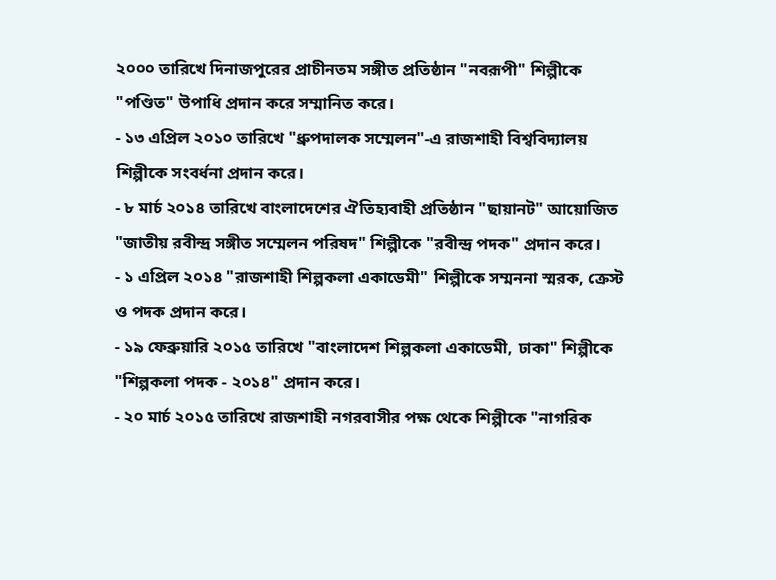২০০০ তারিখে দিনাজপুরের প্রাচীনতম সঙ্গীত প্রতিষ্ঠান "নবরূপী" শিল্পীকে "পণ্ডিত" উপাধি প্রদান করে সম্মানিত করে।
- ১৩ এপ্রিল ২০১০ তারিখে "ধ্রুপদালক সম্মেলন"-এ রাজশাহী বিশ্ববিদ্যালয় শিল্পীকে সংবর্ধনা প্রদান করে।
- ৮ মার্চ ২০১৪ তারিখে বাংলাদেশের ঐতিহ্যবাহী প্রতিষ্ঠান "ছায়ানট" আয়োজিত "জাতীয় রবীন্দ্র সঙ্গীত সম্মেলন পরিষদ" শিল্পীকে "রবীন্দ্র পদক" প্রদান করে।
- ১ এপ্রিল ২০১৪ "রাজশাহী শিল্পকলা একাডেমী" শিল্পীকে সম্মননা স্মরক, ক্রেস্ট ও পদক প্রদান করে।
- ১৯ ফেব্রুয়ারি ২০১৫ তারিখে "বাংলাদেশ শিল্পকলা একাডেমী, ঢাকা" শিল্পীকে "শিল্পকলা পদক - ২০১৪" প্রদান করে।
- ২০ মার্চ ২০১৫ তারিখে রাজশাহী নগরবাসীর পক্ষ থেকে শিল্পীকে "নাগরিক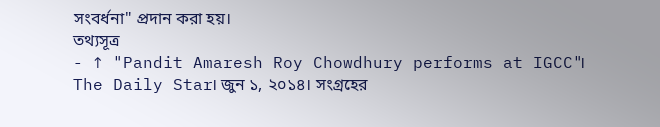সংবর্ধনা" প্রদান করা হয়।
তথ্যসূত্র
- ↑ "Pandit Amaresh Roy Chowdhury performs at IGCC"। The Daily Star। জুন ১, ২০১৪। সংগ্রহের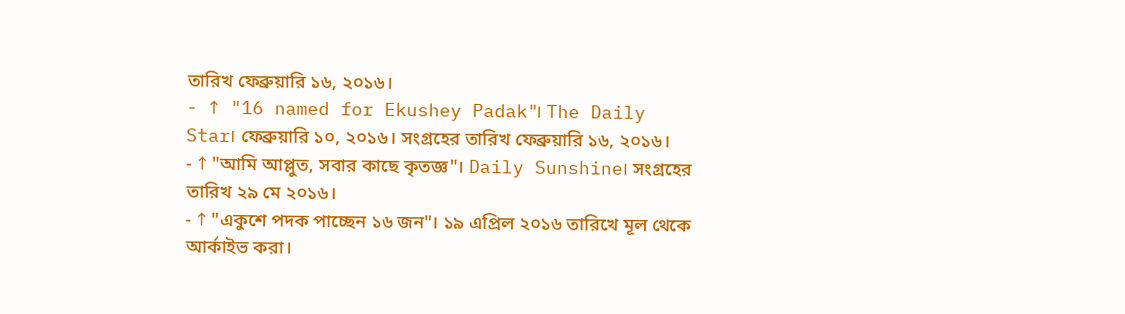তারিখ ফেব্রুয়ারি ১৬, ২০১৬।
- ↑ "16 named for Ekushey Padak"। The Daily Star। ফেব্রুয়ারি ১০, ২০১৬। সংগ্রহের তারিখ ফেব্রুয়ারি ১৬, ২০১৬।
- ↑ "আমি আপ্লুত, সবার কাছে কৃতজ্ঞ"। Daily Sunshine। সংগ্রহের তারিখ ২৯ মে ২০১৬।
- ↑ "একুশে পদক পাচ্ছেন ১৬ জন"। ১৯ এপ্রিল ২০১৬ তারিখে মূল থেকে আর্কাইভ করা।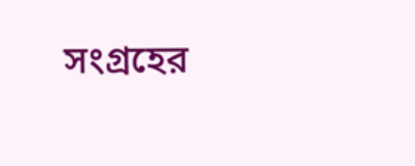সংগ্রহের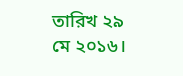তারিখ ২৯ মে ২০১৬।